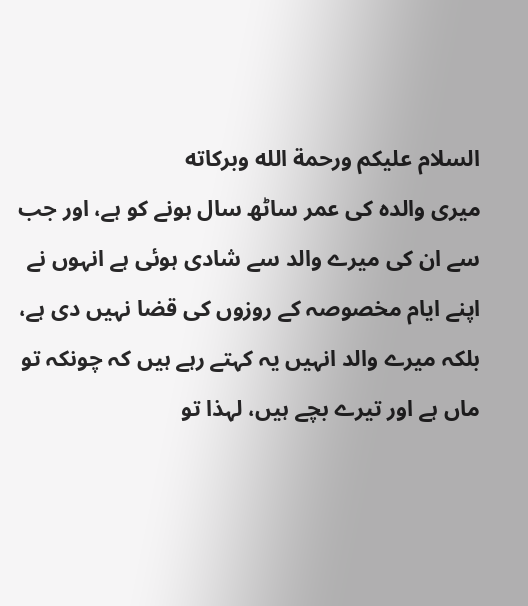السلام عليكم ورحمة الله وبركاته
میری والدہ کی عمر ساٹھ سال ہونے کو ہے، اور جب سے ان کی میرے والد سے شادی ہوئی ہے انہوں نے اپنے ایام مخصوصہ کے روزوں کی قضا نہیں دی ہے، بلکہ میرے والد انہیں یہ کہتے رہے ہیں کہ چونکہ تو ماں ہے اور تیرے بچے ہیں، لہذا تو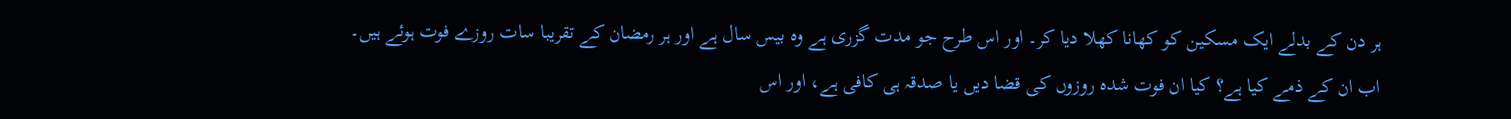ہر دن کے بدلے ایک مسکین کو کھانا کھلا دیا کر۔ اور اس طرح جو مدت گزری ہے وہ بیس سال ہے اور ہر رمضان کے تقریبا سات روزے فوت ہوئے ہیں۔ اب ان کے ذمے کیا ہے؟ کیا ان فوت شدہ روزوں کی قضا دیں یا صدقہ ہی کافی ہے، اور اس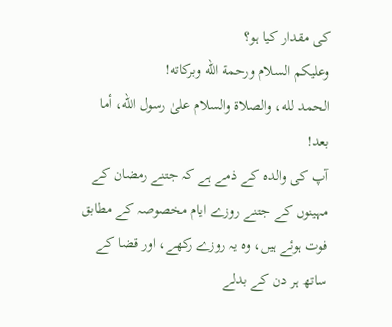کی مقدار کیا ہو؟
وعلیکم السلام ورحمة الله وبرکاته!
الحمد لله، والصلاة والسلام علىٰ رسول الله، أما بعد!
آپ کی والدہ کے ذمے ہے کہ جتنے رمضان کے مہینوں کے جتنے روزے ایام مخصوصہ کے مطابق فوت ہوئے ہیں، وہ یہ روزے رکھے، اور قضا کے ساتھ ہر دن کے بدلے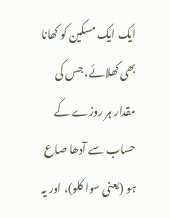ایک ایک مسکین کو کھانا بھی کھلائے، جس کی مقدار ہر روزے کے حساب سے آدھا صاع ہو (یعنی سوا کلو)، اور یہ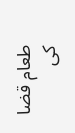طعام قضا کی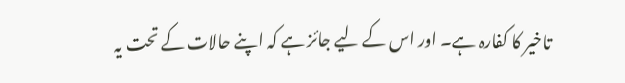تاخیر کا کفارہ ہے۔ اور اس کے لیے جائز ہے کہ اپنے حالات کے تحت یہ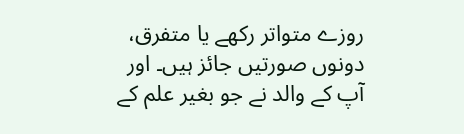روزے متواتر رکھے یا متفرق، دونوں صورتیں جائز ہیں۔ اور آپ کے والد نے جو بغیر علم کے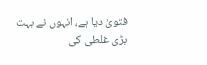فتویٰ دیا ہے، انہوں نے بہت بڑی غلطی کی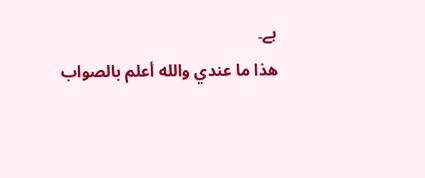ہے۔
ھذا ما عندي والله أعلم بالصواب